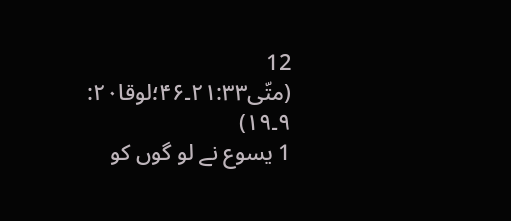12
(متّی۲۱:۳۳۔۴۶؛لوقا۲۰: ۹۔۱۹)
1 یسوع نے لو گوں کو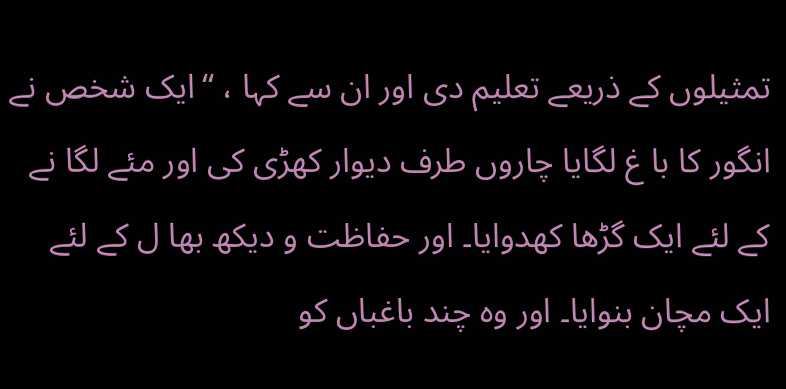تمثیلوں کے ذریعے تعلیم دی اور ان سے کہا ، “ایک شخص نے انگور کا با غ لگایا چاروں طرف دیوار کھڑی کی اور مئے لگا نے کے لئے ایک گڑھا کھدوایا۔ اور حفاظت و دیکھ بھا ل کے لئے ایک مچان بنوایا۔ اور وہ چند باغباں کو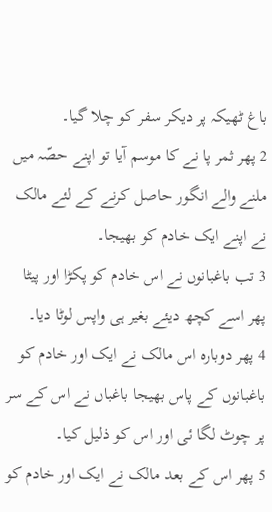باغ ٹھیکہ پر دیکر سفر کو چلا گیا۔
2 پھر ثمر پا نے کا موسم آیا تو اپنے حصّہ میں ملنے والے انگور حاصل کرنے کے لئے مالک نے اپنے ایک خادم کو بھیجا۔
3 تب باغبانوں نے اس خادم کو پکڑا اور پیٹا پھر اسے کچھ دیئے بغیر ہی واپس لوٹا دیا۔
4 پھر دوبارہ اس مالک نے ایک اور خادم کو باغبانوں کے پاس بھیجا باغباں نے اس کے سر پر چوٹ لگا ئی اور اس کو ذلیل کیا۔
5 پھر اس کے بعد مالک نے ایک اور خادم کو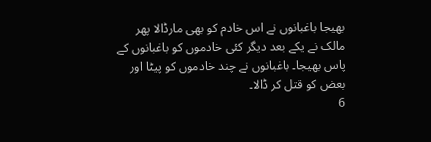بھیجا باغبانوں نے اس خادم کو بھی مارڈالا پھر مالک نے یکے بعد دیگر کئی خادموں کو باغبانوں کے پاس بھیجا۔ باغبانوں نے چند خادموں کو پیٹا اور بعض کو قتل کر ڈالا۔
6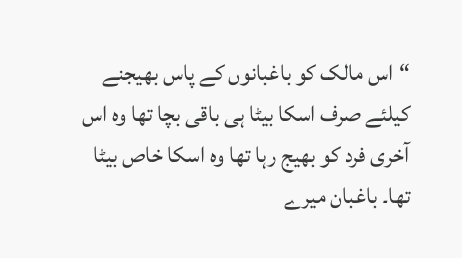“اس مالک کو باغبانوں کے پاس بھیجنے کیلئے صرف اسکا بیٹا ہی باقی بچا تھا وہ اس آخری فرد کو بھیج رہا تھا وہ اسکا خاص بیٹا تھا۔ باغبان میرے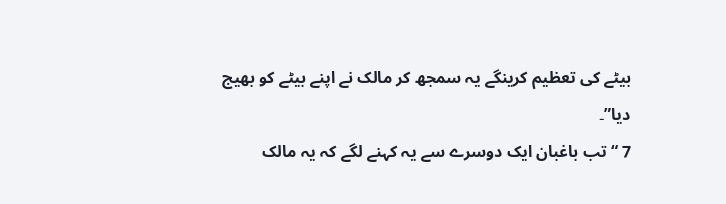بیٹے کی تعظیم کرینگے یہ سمجھ کر مالک نے اپنے بیٹے کو بھیج دیا”۔
7 “تب باغبان ایک دوسرے سے یہ کہنے لگے کہ یہ مالک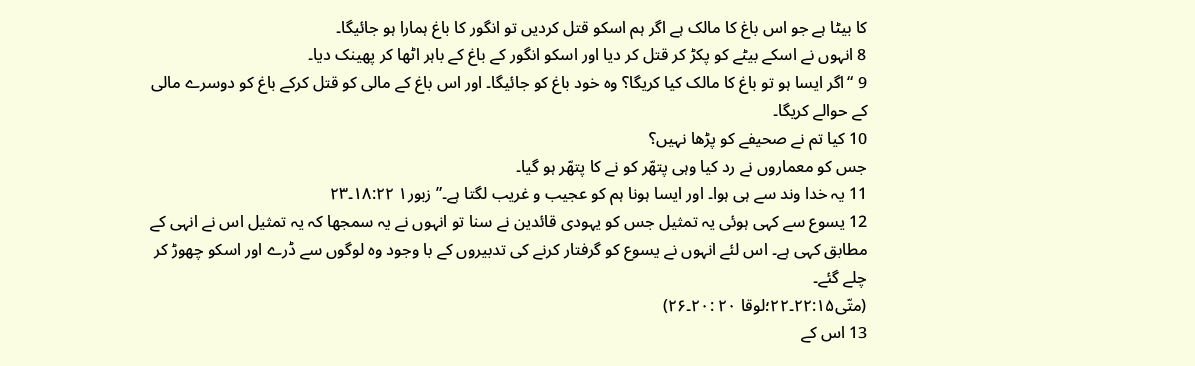کا بیٹا ہے جو اس باغ کا مالک ہے اگر ہم اسکو قتل کردیں تو انگور کا باغ ہمارا ہو جائیگا۔
8 انہوں نے اسکے بیٹے کو پکڑ کر قتل کر دیا اور اسکو انگور کے باغ کے باہر اٹھا کر پھینک دیا۔
9 “اگر ایسا ہو تو باغ کا مالک کیا کریگا؟ وہ خود باغ کو جائیگا۔ اور اس باغ کے مالی کو قتل کرکے باغ کو دوسرے مالی کے حوالے کریگا۔
10 کیا تم نے صحیفے کو پڑھا نہیں؟
جس کو معماروں نے رد کیا وہی پتھّر کو نے کا پتھّر ہو گیا۔
11 یہ خدا وند سے ہی ہوا۔ اور ایسا ہونا ہم کو عجیب و غریب لگتا ہے۔” زبور۱ ۱۸:۲۲۔۲۳
12 یسوع سے کہی ہوئی یہ تمثیل جس کو یہودی قائدین نے سنا تو انہوں نے یہ سمجھا کہ یہ تمثیل اس نے انہی کے مطابق کہی ہے۔ اس لئے انہوں نے یسوع کو گرفتار کرنے کی تدبیروں کے با وجود وہ لوگوں سے ڈرے اور اسکو چھوڑ کر چلے گئے۔
(متّی۲۲:۱۵۔۲۲؛لوقا ۲۰ :۲۰۔۲۶)
13 اس کے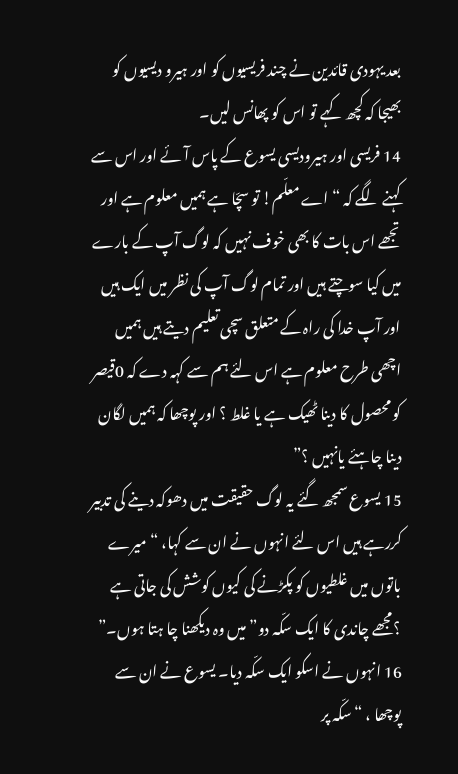بعد یہودی قائدین نے چند فریسیوں کو اور ہیرو دیسیوں کو بھیجا کہ کچھ کہے تو اس کو پھانس لیں۔
14 فریسی اور ہیرودیسی یسوع کے پاس آئے اور اس سے کہنے لگے کہ “اے معلّم! تو سچّا ہے ہمیں معلوم ہے اور تجھے اس بات کا بھی خوف نہیں کہ لوگ آپ کے بارے میں کیا سوچتے ہیں اور تمام لوگ آپ کی نظر میں ایک ہیں اور آپ خدا کی راہ کے متعلق سچی تعلیم دیتے ہیں ہمیں اچھی طرح معلوم ہے اس لئے ہم سے کہہ دے کہ 0قیصر کو محصول کا دینا ٹھیک ہے یا غلط ؟ اور پوچھا کہ ہمیں لگان دینا چاہئے یانہیں ؟”
15 یسوع سمجھ گئے یہ لوگ حقیقت میں دھوکہ دینے کی تدبیر کررہے ہیں اس لئے انہوں نے ان سے کہا، “میرے باتوں میں غلطیوں کو پکڑنے کی کیوں کوشش کی جاتی ہے ؟مجھے چاندی کا ایک سکّہ دو” میں وہ دیکھنا چا ہتا ہوں۔”
16 انہوں نے اسکو ایک سکّہ دیا۔ یسوع نے ان سے پوچھا ، “سکّہ پر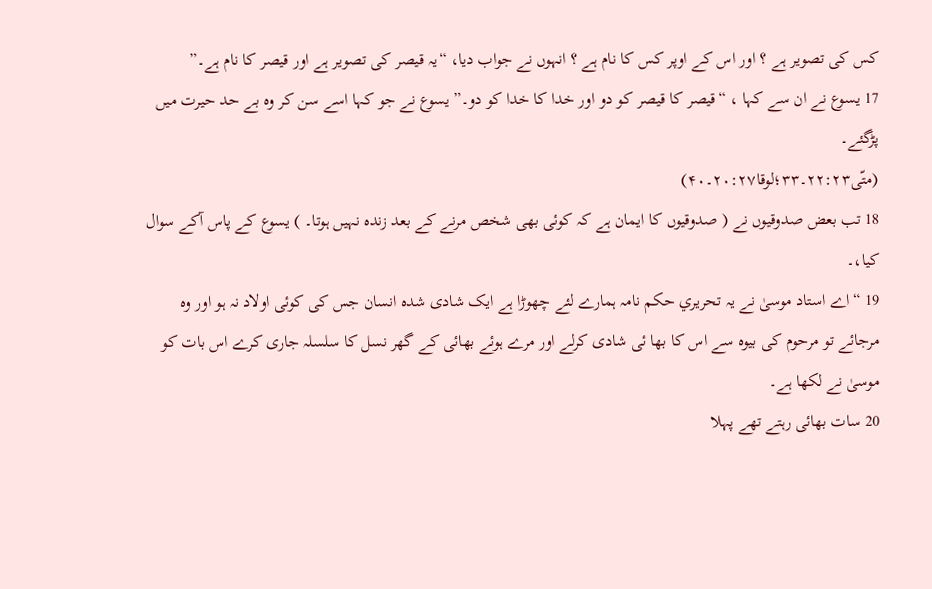کس کی تصویر ہے ؟ اور اس کے اوپر کس کا نام ہے ؟ انہوں نے جواب دیا، “یہ قیصر کی تصویر ہے اور قیصر کا نام ہے۔”
17 یسوع نے ان سے کہا ، “قیصر کا قیصر کو دو اور خدا کا خدا کو دو۔” یسوع نے جو کہا اسے سن کر وہ بے حد حیرت میں پڑگئے۔
(متّی۲۲:۲۳۔۳۳؛لوقا۲۰:۲۷۔۴۰)
18 تب بعض صدوقیوں نے ( صدوقیوں کا ایمان ہے کہ کوئی بھی شخص مرنے کے بعد زندہ نہیں ہوتا۔ ) یسوع کے پاس آکے سوال کیا،۔
19 “اے استاد موسیٰ نے یہ تحريري حکم نامہ ہمارے لئے چھوڑا ہے ایک شادی شدہ انسان جس کی کوئی اولاد نہ ہو اور وہ مرجائے تو مرحوم کی بیوہ سے اس کا بھا ئی شادی کرلے اور مرے ہوئے بھائی کے گھر نسل کا سلسلہ جاری کرے اس بات کو موسیٰ نے لکھا ہے۔
20 سات بھائی رہتے تھے پہلا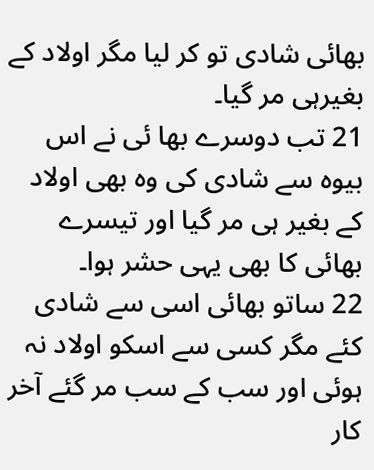بھائی شادی تو کر لیا مگر اولاد کے بغیرہی مر گیا۔
21 تب دوسرے بھا ئی نے اس بیوہ سے شادی کی وہ بھی اولاد کے بغیر ہی مر گیا اور تیسرے بھائی کا بھی یہی حشر ہوا۔
22 ساتو بھائی اسی سے شادی کئے مگر کسی سے اسکو اولاد نہ ہوئی اور سب کے سب مر گئے آخر کار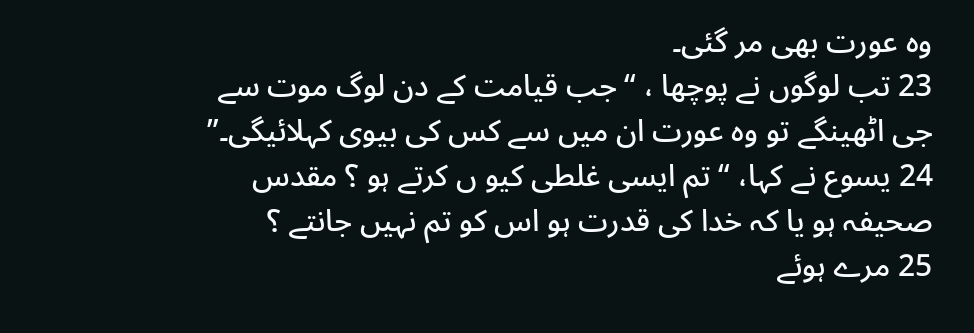وہ عورت بھی مر گئی۔
23 تب لوگوں نے پوچھا ، “جب قیامت کے دن لوگ موت سے جی اٹھینگے تو وہ عورت ان میں سے کس کی بیوی کہلائیگی۔”
24 یسوع نے کہا، “تم ایسی غلطی کیو ں کرتے ہو ؟ مقدس صحیفہ ہو یا کہ خدا کی قدرت ہو اس کو تم نہیں جانتے ؟
25 مرے ہوئے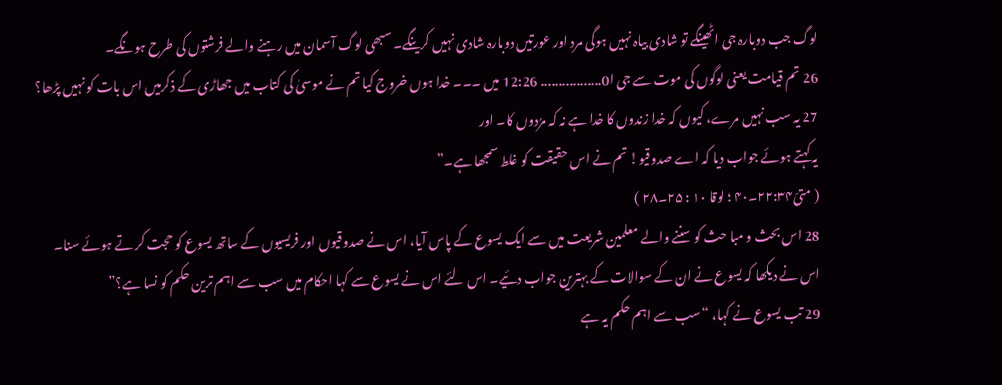لوگ جب دوبارہ جی اٹھینگے تو شادی بیاہ نہیں ہوگی مرد اور عورتیں دوبارہ شادی نہیں کرینگے۔ سبھی لوگ آسمان میں رہنے والے فرشتوں کی طرح ہونگے۔
26 تم قیامت یعنی لوگوں کی موت سے جی ا0................. 12:26 میں ۔۔۔ خدا ہوں خروج کیا تم نے موسیٰ کی کتاب میں جھاڑی کے ذکرمیں اس بات کو نہیں پڑھا؟
27 یہ سب نہیں مرے، کیوں کہ خدا زندوں کا خدا ہے نہ کہ مرُدوں کا۔ اور
یہ کہتے ہوئے جواب دیا کہ اے صدوقیو! تم نے اس حقیقت کو غلط سمجھا ہے۔”
( متیّ۲۲:۳۴۔۴۰ ؛ لوقا ۱۰ : ۲۵۔۲۸ )
28 اس بحث و مبا حث کو سننے والے معلمین شریعت میں سے ایک یسوع کے پاس آیا، اس نے صدوقیوں اور فریسیوں کے ساتھ یسوع کو حجت کر تے ہوئے سنا۔
اس نے دیکھا کہ یسوع نے ان کے سوالات کے بہترین جواب دئیے۔ اس لئے اس نے یسوع سے کہا احکام میں سب سے اہم ترین حکم کو نسا ہے؟”
29 تب یسوع نے کہا، “سب سے اہم حکم یہ ہے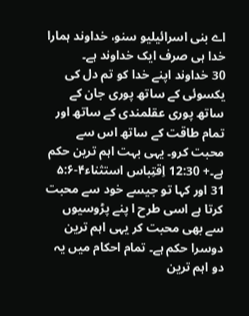اے بنی اسرائیلیو سنو، خداوند ہمارا خدا ہی صرف ایک خداوند ہے۔
30 خداوند اپنے خدا کو تم دل کی یکسوئی کے ساتھ پوری جان کے ساتھ پوری عقلمندی کے ساتھ اور تمام طاقت کے ساتھ اس سے محبت کرو۔ یہی بہت اہم ترین حکم ہے۔+ 12:30 اِقتِباس استثناء۴-۵:۶
31 اور کہا تو جیسے خود سے محبت کرتا ہے اسی طرح ا پنے پڑوسیوں سے بھی محبت کر یہی اہم ترین دوسرا حکم ہے۔ تمام احکام میں یہ دو اہم ترین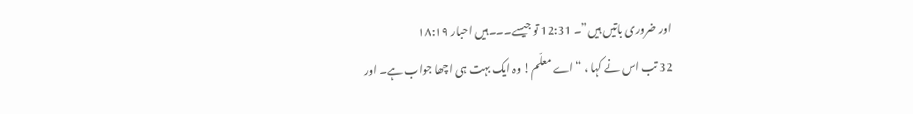اور ضروری باتیں ہیں”۔ 12:31 تو جیسے۔۔۔ہیں احبار ۱۸:۱۹
32 تب اس نے کہا ، “اے معلّم! وہ ایک بہت ہی اچھا جواب ہے۔ اور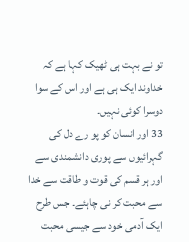تو نے بہت ہی ٹھیک کہا ہے کہ خداوند ایک ہی ہے اور اس کے سوا دوسرا کوئی نہیں۔
33 اور انسان کو پو رے دل کی گہرائیوں سے پوری دانشمندی سے اور ہر قسم کی قوت و طاقت سے خدا سے محبت کر نی چاہئے۔ جس طرح ایک آدمی خود سے جیسی محبت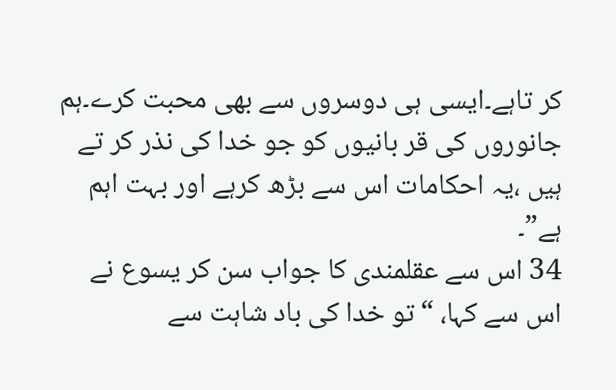کر تاہے۔ایسی ہی دوسروں سے بھی محبت کرے۔ہم جانوروں کی قر بانیوں کو جو خدا کی نذر کر تے ہیں ،یہ احکامات اس سے بڑھ کرہے اور بہت اہم ہے”۔
34 اس سے عقلمندی کا جواب سن کر یسوع نے اس سے کہا، “تو خدا کی باد شاہت سے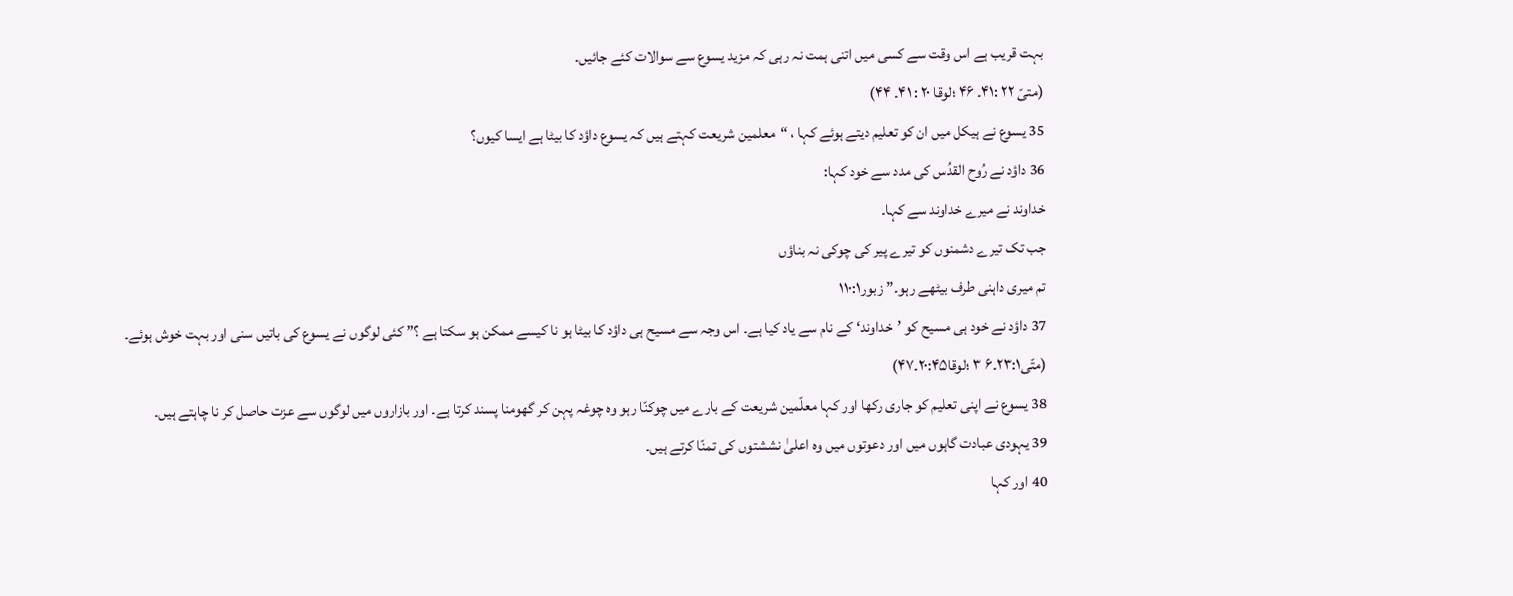بہت قریب ہے اس وقت سے کسی میں اتنی ہمت نہ رہی کہ مزید یسوع سے سوالات کئے جائیں۔
(متیّ ۲۲ :۴۱۔ ۴۶ ؛لوقا ۲۰ : ۴۱۔ ۴۴)
35 یسوع نے ہیکل میں ان کو تعلیم دیتے ہوئے کہا ، “معلمین شریعت کہتے ہیں کہ یسوع داؤد کا بیٹا ہے ایسا کیوں؟
36 داؤد نے رُوح القدُس کی مدد سے خود کہا:
خداوند نے میرے خداوند سے کہا۔
جب تک تیرے دشمنوں کو تیرے پیر کی چوکی نہ بناؤں
تم میری داہنی طرف بیٹھے رہو۔” زبور۱۱۰:۱
37 داؤد نے خود ہی مسیح کو ’خداوند‘ کے نام سے یاد کیا ہے۔ اس وجہ سے مسیح ہی داؤد کا بیٹا ہو نا کیسے ممکن ہو سکتا ہے ؟” کئی لوگوں نے یسوع کی باتیں سنی اور بہت خوش ہوئے۔
(متّی۲۳:۱۔۶ ۳ ؛لوقا۲۰:۴۵۔۴۷)
38 یسوع نے اپنی تعلیم کو جاری رکھا اور کہا معلّمین شریعت کے بارے میں چوکنّا رہو وہ چوغہ پہن کر گھومنا پسند کرتا ہے۔ اور بازاروں میں لوگوں سے عزت حاصل کر نا چاہتے ہیں۔
39 یہودی عبادت گاہوں میں اور دعوتوں میں وہ اعلیٰ نششتوں کی تمنّا کرتے ہیں۔
40 اور کہا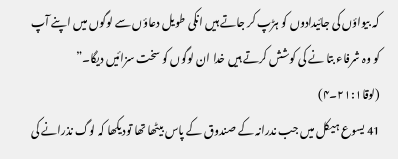کہ بیواؤں کی جائیدادوں کو ہڑپ کر جاتے ہیں انکی طویل دعاؤں سے لوگوں میں اپنے آپ کو وہ شرفاء بتا نے کی کوشش کرتے ہیں خدا ان لوگوں کو سخت سزائیں دیگا۔”
(لوقا۲۱:۱۔۴)
41 یسوع ہیکل میں جب ندرانہ کے صندوق کے پاس بیٹھا تھا تودیکھا کہ لوگ نذرانے کی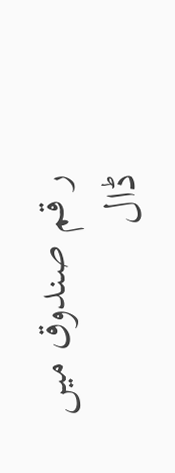ر قم صندوق میں ڈال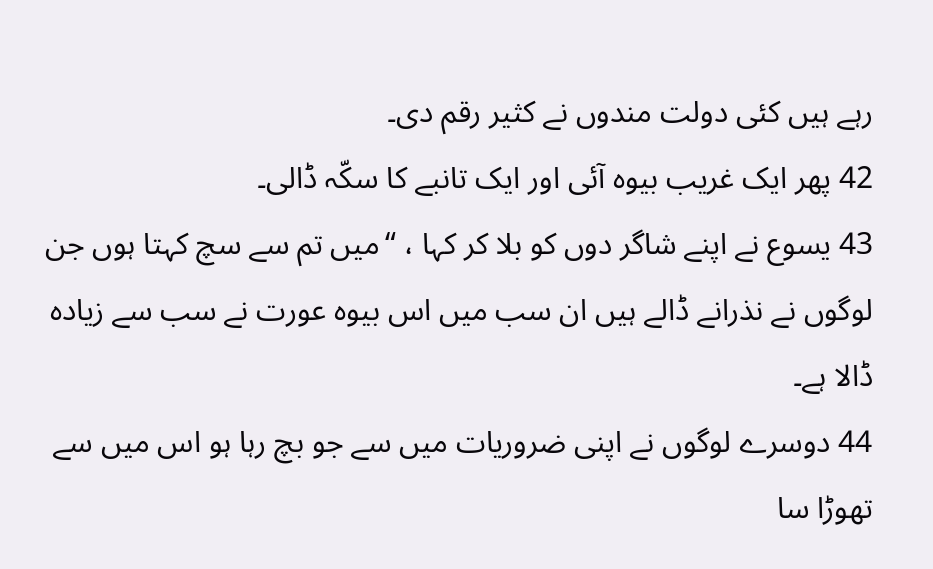رہے ہیں کئی دولت مندوں نے کثیر رقم دی۔
42 پھر ایک غریب بیوہ آئی اور ایک تانبے کا سکّہ ڈالی۔
43 یسوع نے اپنے شاگر دوں کو بلا کر کہا ، “میں تم سے سچ کہتا ہوں جن لوگوں نے نذرانے ڈالے ہیں ان سب میں اس بیوہ عورت نے سب سے زیادہ ڈالا ہے۔
44 دوسرے لوگوں نے اپنی ضروریات میں سے جو بچ رہا ہو اس میں سے تھوڑا سا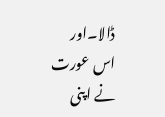ڈالا۔اور اس عورت نے اپنی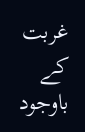غربت کے باوجود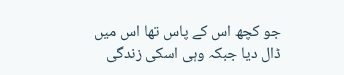جو کچھ اس کے پاس تھا اس میں ڈال دیا جبکہ وہی اسکی زندگی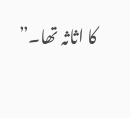کا اثاثہ تھا۔”